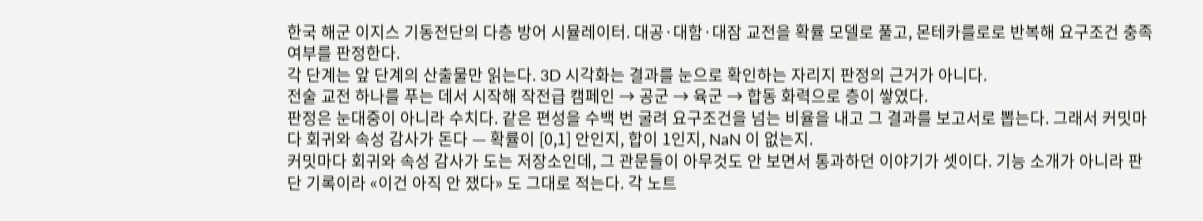한국 해군 이지스 기동전단의 다층 방어 시뮬레이터. 대공·대함·대잠 교전을 확률 모델로 풀고, 몬테카를로로 반복해 요구조건 충족 여부를 판정한다.
각 단계는 앞 단계의 산출물만 읽는다. 3D 시각화는 결과를 눈으로 확인하는 자리지 판정의 근거가 아니다.
전술 교전 하나를 푸는 데서 시작해 작전급 캠페인 → 공군 → 육군 → 합동 화력으로 층이 쌓였다.
판정은 눈대중이 아니라 수치다. 같은 편성을 수백 번 굴려 요구조건을 넘는 비율을 내고 그 결과를 보고서로 뽑는다. 그래서 커밋마다 회귀와 속성 감사가 돈다 — 확률이 [0,1] 안인지, 합이 1인지, NaN 이 없는지.
커밋마다 회귀와 속성 감사가 도는 저장소인데, 그 관문들이 아무것도 안 보면서 통과하던 이야기가 셋이다. 기능 소개가 아니라 판단 기록이라 «이건 아직 안 쟀다» 도 그대로 적는다. 각 노트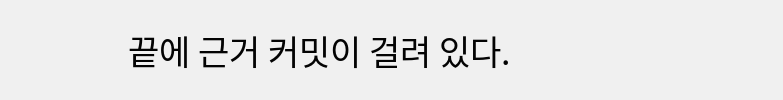끝에 근거 커밋이 걸려 있다.